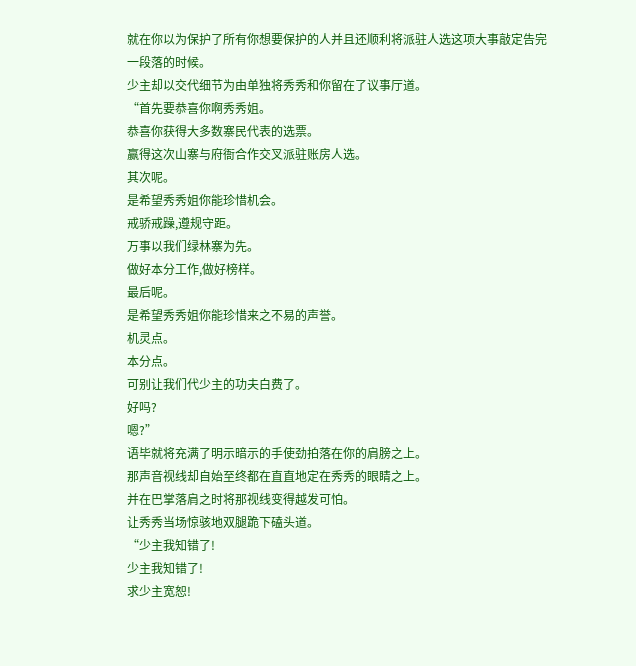就在你以为保护了所有你想要保护的人并且还顺利将派驻人选这项大事敲定告完一段落的时候。
少主却以交代细节为由单独将秀秀和你留在了议事厅道。
“首先要恭喜你啊秀秀姐。
恭喜你获得大多数寨民代表的选票。
赢得这次山寨与府衙合作交叉派驻账房人选。
其次呢。
是希望秀秀姐你能珍惜机会。
戒骄戒躁,遵规守距。
万事以我们绿林寨为先。
做好本分工作,做好榜样。
最后呢。
是希望秀秀姐你能珍惜来之不易的声誉。
机灵点。
本分点。
可别让我们代少主的功夫白费了。
好吗?
嗯?”
语毕就将充满了明示暗示的手使劲拍落在你的肩膀之上。
那声音视线却自始至终都在直直地定在秀秀的眼睛之上。
并在巴掌落肩之时将那视线变得越发可怕。
让秀秀当场惊骇地双腿跪下磕头道。
“少主我知错了!
少主我知错了!
求少主宽恕!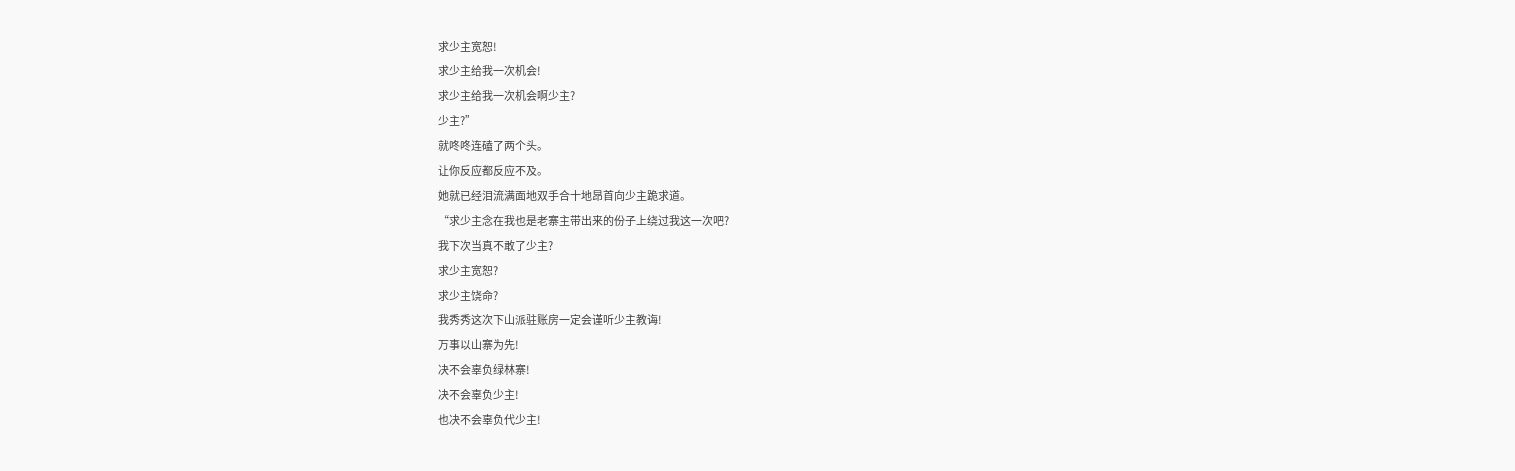求少主宽恕!
求少主给我一次机会!
求少主给我一次机会啊少主?
少主?”
就咚咚连磕了两个头。
让你反应都反应不及。
她就已经泪流满面地双手合十地昂首向少主跪求道。
“求少主念在我也是老寨主带出来的份子上绕过我这一次吧?
我下次当真不敢了少主?
求少主宽恕?
求少主饶命?
我秀秀这次下山派驻账房一定会谨听少主教诲!
万事以山寨为先!
决不会辜负绿林寨!
决不会辜负少主!
也决不会辜负代少主!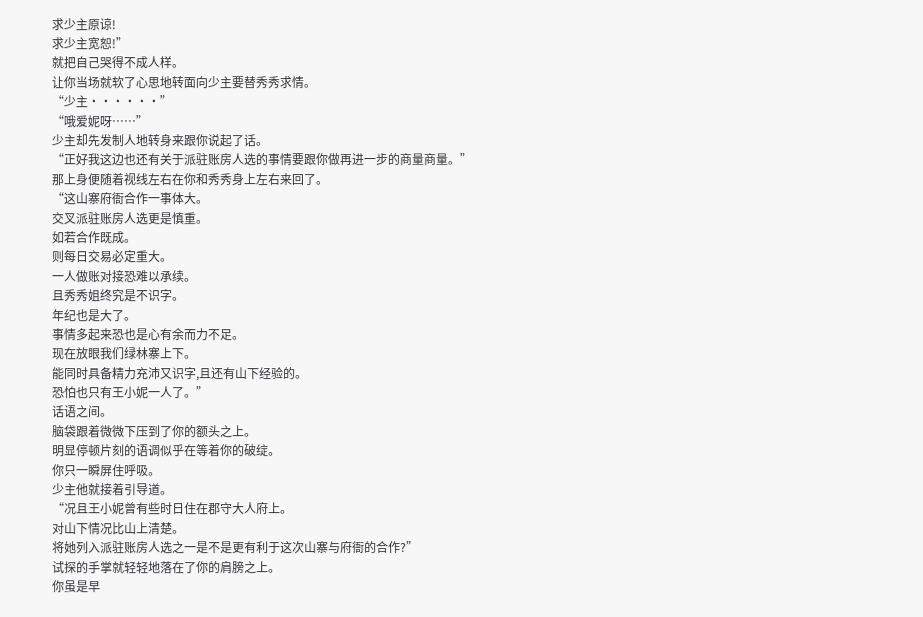求少主原谅!
求少主宽恕!”
就把自己哭得不成人样。
让你当场就软了心思地转面向少主要替秀秀求情。
“少主······”
“哦爱妮呀……”
少主却先发制人地转身来跟你说起了话。
“正好我这边也还有关于派驻账房人选的事情要跟你做再进一步的商量商量。”
那上身便随着视线左右在你和秀秀身上左右来回了。
“这山寨府衙合作一事体大。
交叉派驻账房人选更是慎重。
如若合作既成。
则每日交易必定重大。
一人做账对接恐难以承续。
且秀秀姐终究是不识字。
年纪也是大了。
事情多起来恐也是心有余而力不足。
现在放眼我们绿林寨上下。
能同时具备精力充沛又识字,且还有山下经验的。
恐怕也只有王小妮一人了。”
话语之间。
脑袋跟着微微下压到了你的额头之上。
明显停顿片刻的语调似乎在等着你的破绽。
你只一瞬屏住呼吸。
少主他就接着引导道。
“况且王小妮曾有些时日住在郡守大人府上。
对山下情况比山上清楚。
将她列入派驻账房人选之一是不是更有利于这次山寨与府衙的合作?”
试探的手掌就轻轻地落在了你的肩膀之上。
你虽是早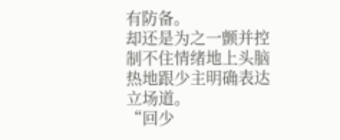有防备。
却还是为之一颤并控制不住情绪地上头脑热地跟少主明确表达立场道。
“回少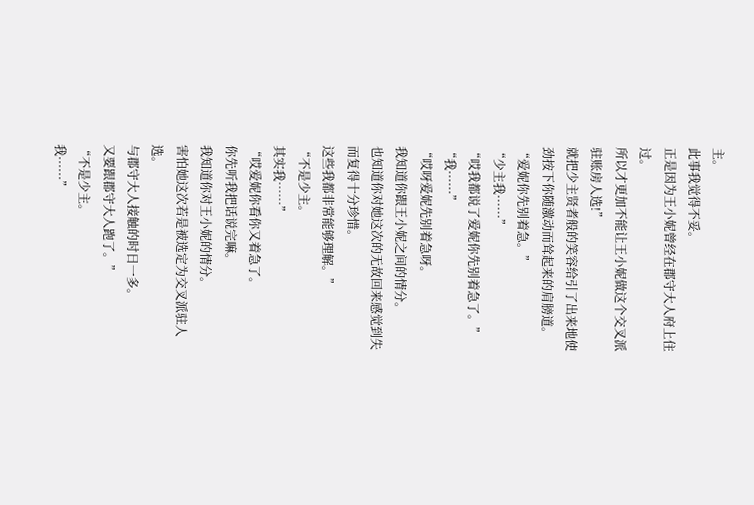主。
此事我觉得不妥。
正是因为王小妮曾经在郡守大人府上住过。
所以才更加不能让王小妮做这个交叉派驻账房人选!”
就把少主贤者般的笑容给引了出来地使劲按下你随激动而耸起来的肩膀道。
“爱妮你先别着急。”
“少主我······”
“哎我都说了爱妮你先别着急了。”
“我······”
“哎呀爱妮先别着急呀。
我知道你跟王小妮之间的情分。
也知道你对她这次的无故回来感觉到失而复得十分珍惜。
这些我都非常能够理解。”
“不是少主。
其实我……”
“哎爱妮你看你又着急了。
你先听我把话说完嘛。
我知道你对王小妮的情分。
害怕她这次若是被选定为交叉派驻人选。
与郡守大人接触的时日一多。
又要跟郡守大人跑了。”
“不是少主。
我······”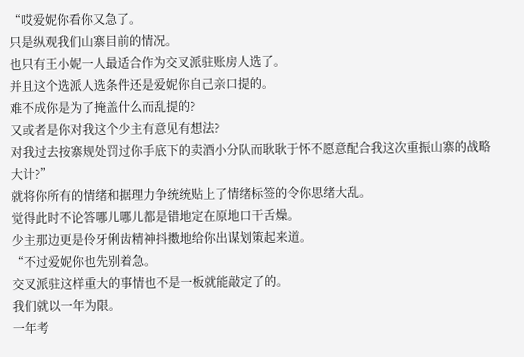“哎爱妮你看你又急了。
只是纵观我们山寨目前的情况。
也只有王小妮一人最适合作为交叉派驻账房人选了。
并且这个选派人选条件还是爱妮你自己亲口提的。
难不成你是为了掩盖什么而乱提的?
又或者是你对我这个少主有意见有想法?
对我过去按寨规处罚过你手底下的卖酒小分队而耿耿于怀不愿意配合我这次重振山寨的战略大计?”
就将你所有的情绪和据理力争统统贴上了情绪标签的令你思绪大乱。
觉得此时不论答哪儿哪儿都是错地定在原地口干舌燥。
少主那边更是伶牙俐齿精神抖擞地给你出谋划策起来道。
“不过爱妮你也先别着急。
交叉派驻这样重大的事情也不是一板就能敲定了的。
我们就以一年为限。
一年考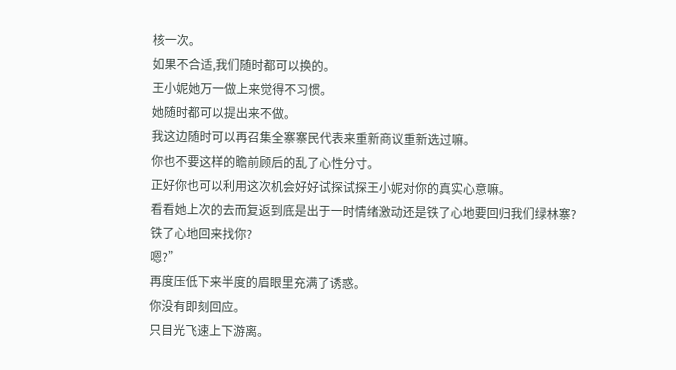核一次。
如果不合适,我们随时都可以换的。
王小妮她万一做上来觉得不习惯。
她随时都可以提出来不做。
我这边随时可以再召集全寨寨民代表来重新商议重新选过嘛。
你也不要这样的瞻前顾后的乱了心性分寸。
正好你也可以利用这次机会好好试探试探王小妮对你的真实心意嘛。
看看她上次的去而复返到底是出于一时情绪激动还是铁了心地要回归我们绿林寨?
铁了心地回来找你?
嗯?”
再度压低下来半度的眉眼里充满了诱惑。
你没有即刻回应。
只目光飞速上下游离。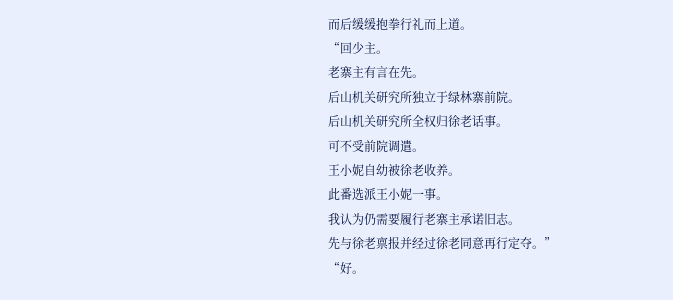而后缓缓抱拳行礼而上道。
“回少主。
老寨主有言在先。
后山机关研究所独立于绿林寨前院。
后山机关研究所全权归徐老话事。
可不受前院调遣。
王小妮自幼被徐老收养。
此番选派王小妮一事。
我认为仍需要履行老寨主承诺旧志。
先与徐老禀报并经过徐老同意再行定夺。”
“好。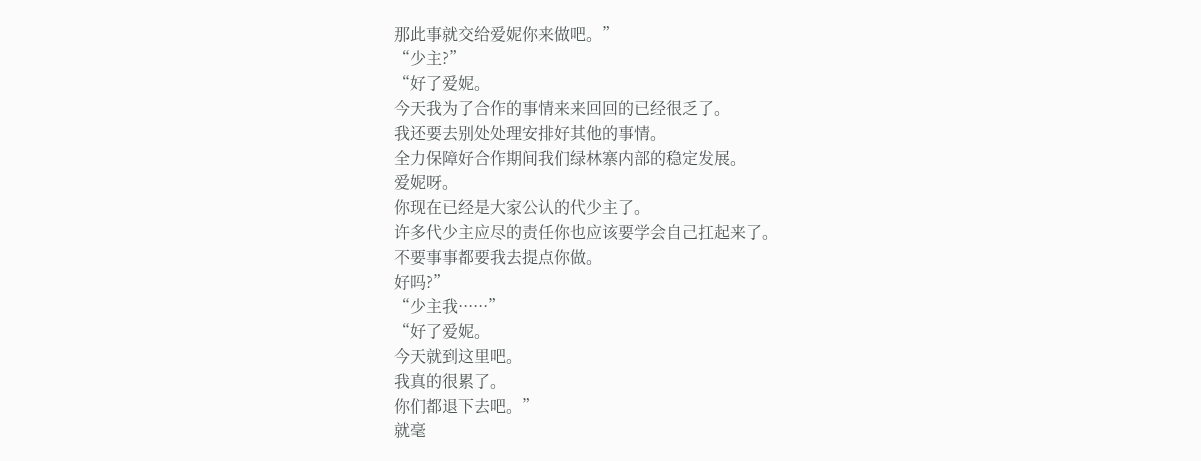那此事就交给爱妮你来做吧。”
“少主?”
“好了爱妮。
今天我为了合作的事情来来回回的已经很乏了。
我还要去别处处理安排好其他的事情。
全力保障好合作期间我们绿林寨内部的稳定发展。
爱妮呀。
你现在已经是大家公认的代少主了。
许多代少主应尽的责任你也应该要学会自己扛起来了。
不要事事都要我去提点你做。
好吗?”
“少主我······”
“好了爱妮。
今天就到这里吧。
我真的很累了。
你们都退下去吧。”
就毫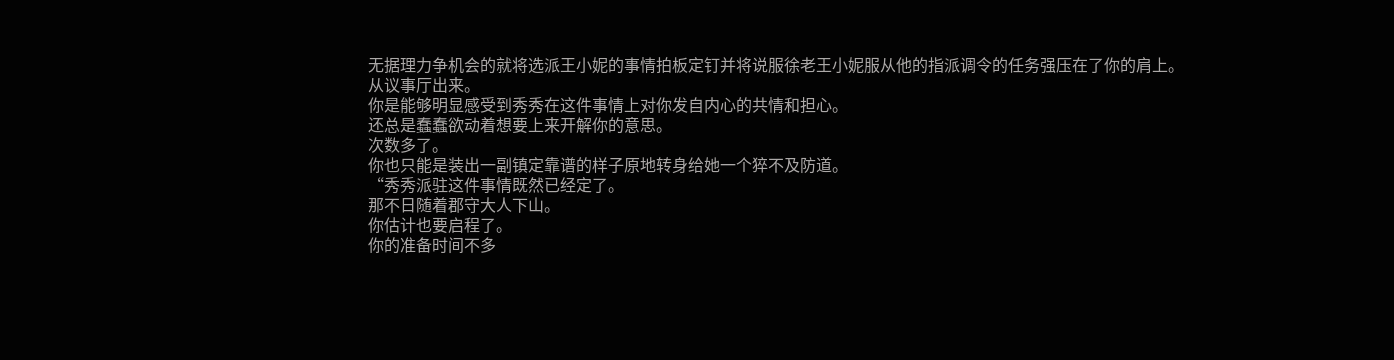无据理力争机会的就将选派王小妮的事情拍板定钉并将说服徐老王小妮服从他的指派调令的任务强压在了你的肩上。
从议事厅出来。
你是能够明显感受到秀秀在这件事情上对你发自内心的共情和担心。
还总是蠢蠢欲动着想要上来开解你的意思。
次数多了。
你也只能是装出一副镇定靠谱的样子原地转身给她一个猝不及防道。
“秀秀派驻这件事情既然已经定了。
那不日随着郡守大人下山。
你估计也要启程了。
你的准备时间不多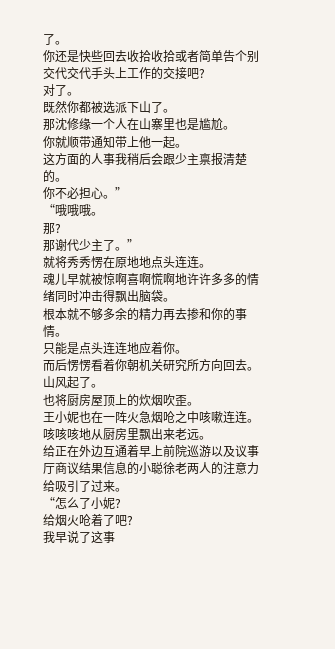了。
你还是快些回去收拾收拾或者简单告个别交代交代手头上工作的交接吧?
对了。
既然你都被选派下山了。
那沈修缘一个人在山寨里也是尴尬。
你就顺带通知带上他一起。
这方面的人事我稍后会跟少主禀报清楚的。
你不必担心。”
“哦哦哦。
那?
那谢代少主了。”
就将秀秀愣在原地地点头连连。
魂儿早就被惊啊喜啊慌啊地许许多多的情绪同时冲击得飘出脑袋。
根本就不够多余的精力再去掺和你的事情。
只能是点头连连地应着你。
而后愣愣看着你朝机关研究所方向回去。
山风起了。
也将厨房屋顶上的炊烟吹歪。
王小妮也在一阵火急烟呛之中咳嗽连连。
咳咳咳地从厨房里飘出来老远。
给正在外边互通着早上前院巡游以及议事厅商议结果信息的小聪徐老两人的注意力给吸引了过来。
“怎么了小妮?
给烟火呛着了吧?
我早说了这事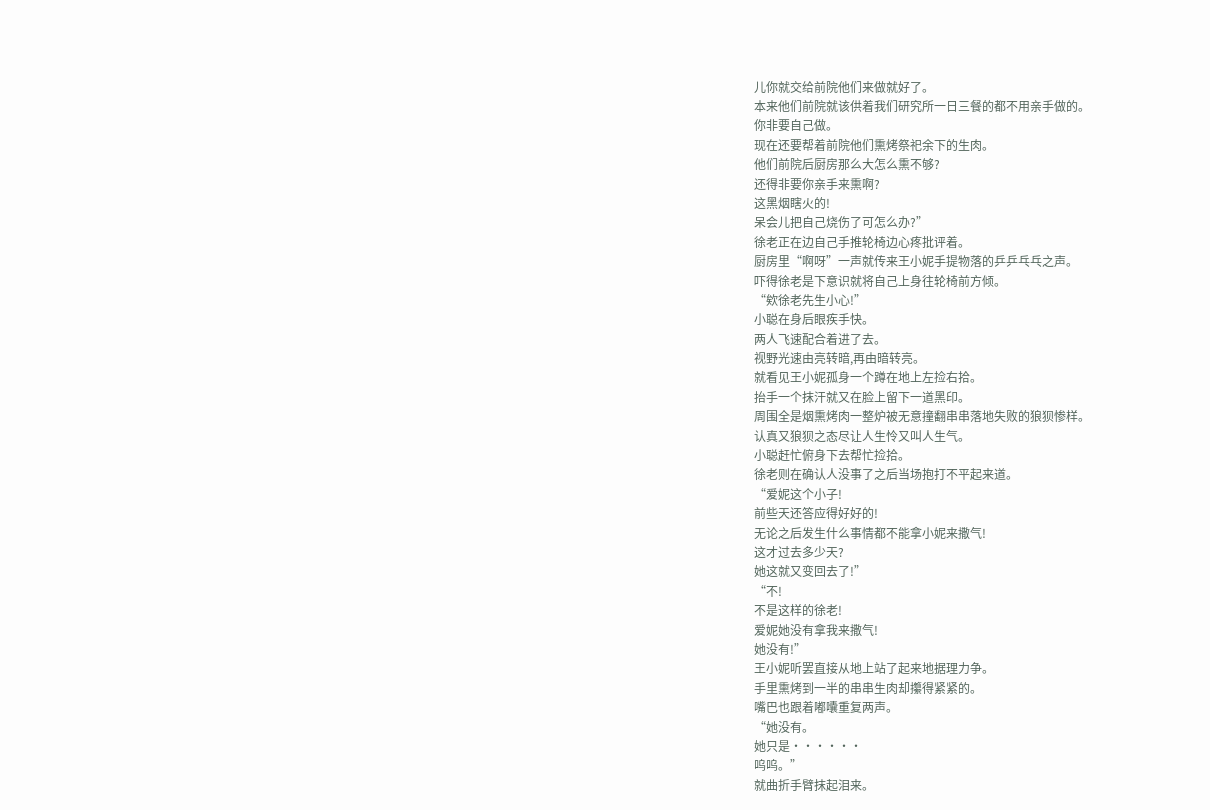儿你就交给前院他们来做就好了。
本来他们前院就该供着我们研究所一日三餐的都不用亲手做的。
你非要自己做。
现在还要帮着前院他们熏烤祭祀余下的生肉。
他们前院后厨房那么大怎么熏不够?
还得非要你亲手来熏啊?
这黑烟瞎火的!
呆会儿把自己烧伤了可怎么办?”
徐老正在边自己手推轮椅边心疼批评着。
厨房里“啊呀”一声就传来王小妮手提物落的乒乒乓乓之声。
吓得徐老是下意识就将自己上身往轮椅前方倾。
“欸徐老先生小心!”
小聪在身后眼疾手快。
两人飞速配合着进了去。
视野光速由亮转暗,再由暗转亮。
就看见王小妮孤身一个蹲在地上左捡右拾。
抬手一个抹汗就又在脸上留下一道黑印。
周围全是烟熏烤肉一整炉被无意撞翻串串落地失败的狼狈惨样。
认真又狼狈之态尽让人生怜又叫人生气。
小聪赶忙俯身下去帮忙捡拾。
徐老则在确认人没事了之后当场抱打不平起来道。
“爱妮这个小子!
前些天还答应得好好的!
无论之后发生什么事情都不能拿小妮来撒气!
这才过去多少天?
她这就又变回去了!”
“不!
不是这样的徐老!
爱妮她没有拿我来撒气!
她没有!”
王小妮听罢直接从地上站了起来地据理力争。
手里熏烤到一半的串串生肉却攥得紧紧的。
嘴巴也跟着嘟囔重复两声。
“她没有。
她只是······
呜呜。”
就曲折手臂抹起泪来。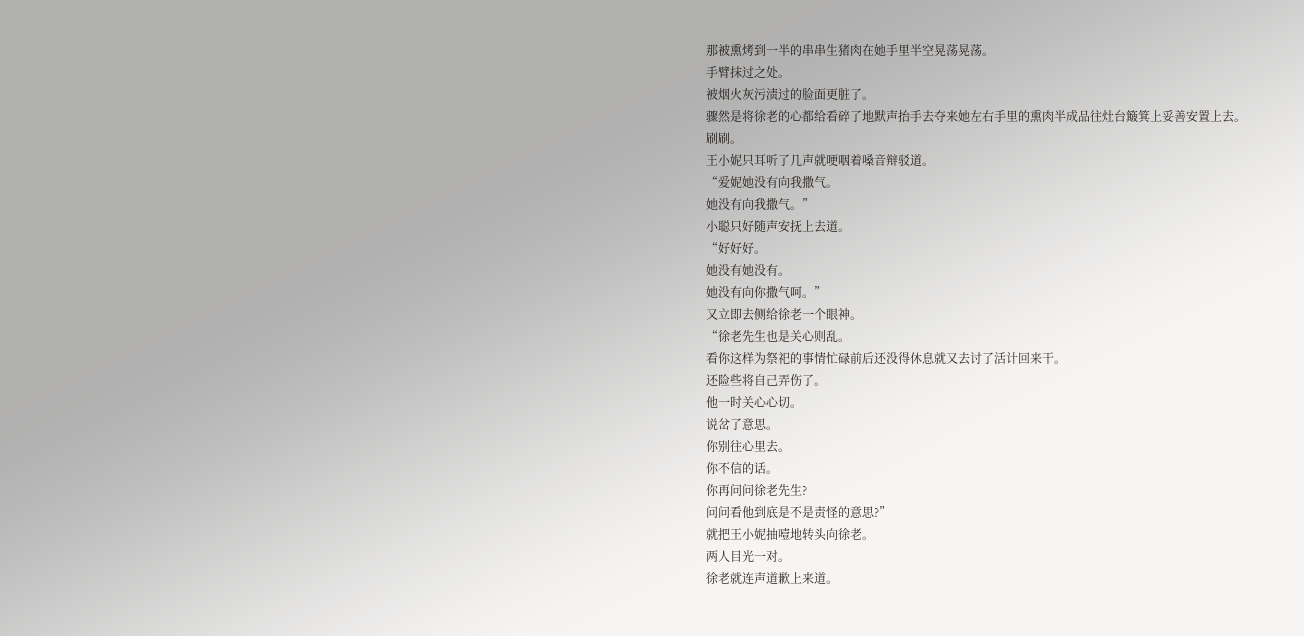那被熏烤到一半的串串生猪肉在她手里半空晃荡晃荡。
手臂抹过之处。
被烟火灰污渍过的脸面更脏了。
骤然是将徐老的心都给看碎了地默声抬手去夺来她左右手里的熏肉半成品往灶台簸箕上妥善安置上去。
刷刷。
王小妮只耳听了几声就哽咽着嗓音辩驳道。
“爱妮她没有向我撒气。
她没有向我撒气。”
小聪只好随声安抚上去道。
“好好好。
她没有她没有。
她没有向你撒气呵。”
又立即去侧给徐老一个眼神。
“徐老先生也是关心则乱。
看你这样为祭祀的事情忙碌前后还没得休息就又去讨了活计回来干。
还险些将自己弄伤了。
他一时关心心切。
说岔了意思。
你别往心里去。
你不信的话。
你再问问徐老先生?
问问看他到底是不是责怪的意思?”
就把王小妮抽噎地转头向徐老。
两人目光一对。
徐老就连声道歉上来道。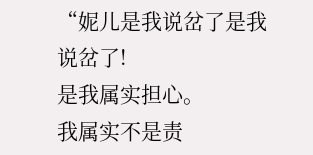“妮儿是我说岔了是我说岔了!
是我属实担心。
我属实不是责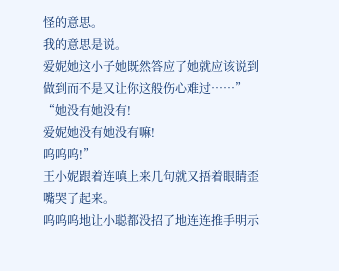怪的意思。
我的意思是说。
爱妮她这小子她既然答应了她就应该说到做到而不是又让你这般伤心难过……”
“她没有她没有!
爱妮她没有她没有嘛!
呜呜呜!”
王小妮跟着连嗔上来几句就又捂着眼睛歪嘴哭了起来。
呜呜呜地让小聪都没招了地连连推手明示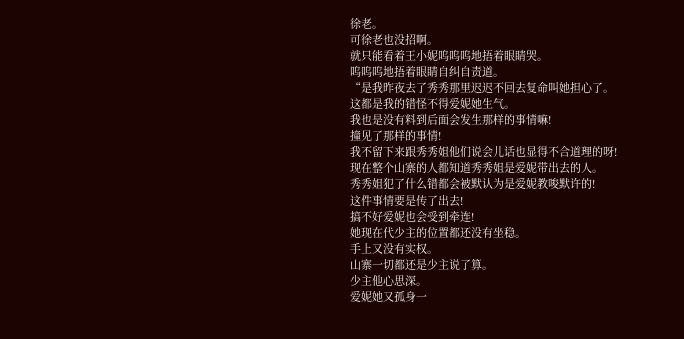徐老。
可徐老也没招啊。
就只能看着王小妮呜呜呜地捂着眼睛哭。
呜呜呜地捂着眼睛自纠自责道。
“是我昨夜去了秀秀那里迟迟不回去复命叫她担心了。
这都是我的错怪不得爱妮她生气。
我也是没有料到后面会发生那样的事情嘛!
撞见了那样的事情!
我不留下来跟秀秀姐他们说会儿话也显得不合道理的呀!
现在整个山寨的人都知道秀秀姐是爱妮带出去的人。
秀秀姐犯了什么错都会被默认为是爱妮教唆默许的!
这件事情要是传了出去!
搞不好爱妮也会受到牵连!
她现在代少主的位置都还没有坐稳。
手上又没有实权。
山寨一切都还是少主说了算。
少主他心思深。
爱妮她又孤身一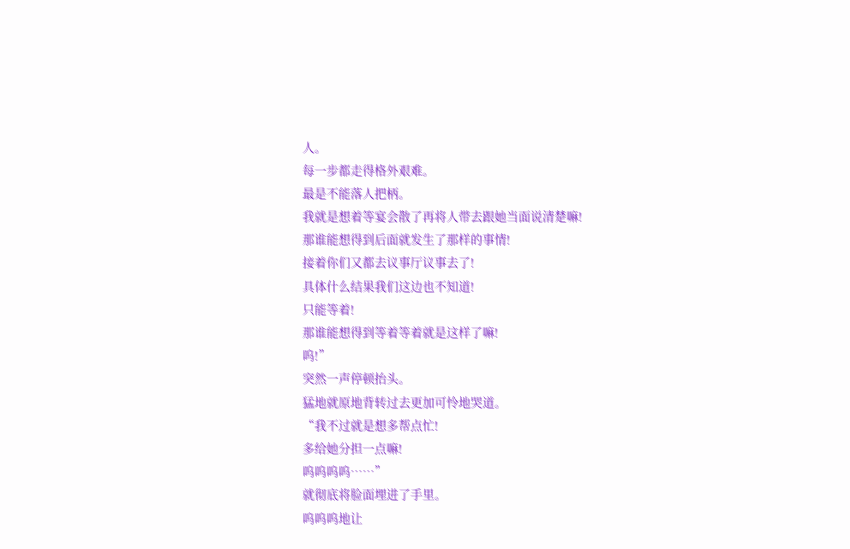人。
每一步都走得格外艰难。
最是不能落人把柄。
我就是想着等宴会散了再将人带去跟她当面说清楚嘛!
那谁能想得到后面就发生了那样的事情!
接着你们又都去议事厅议事去了!
具体什么结果我们这边也不知道!
只能等着!
那谁能想得到等着等着就是这样了嘛!
呜!”
突然一声停顿抬头。
猛地就原地背转过去更加可怜地哭道。
“我不过就是想多帮点忙!
多给她分担一点嘛!
呜呜呜呜……”
就彻底将脸面埋进了手里。
呜呜呜地让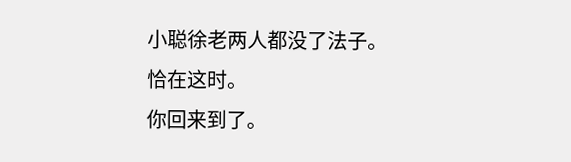小聪徐老两人都没了法子。
恰在这时。
你回来到了。